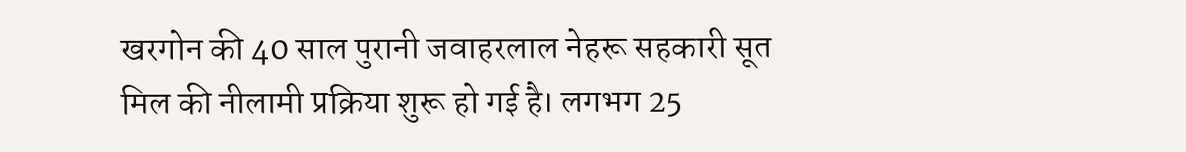खरगोन की 40 साल पुरानी जवाहरलाल नेहरू सहकारी सूत मिल की नीलामी प्रक्रिया शुरू हो गई है। लगभग 25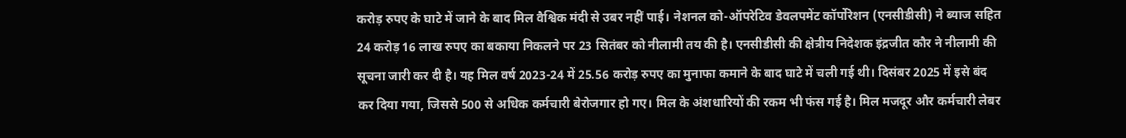करोड़ रुपए के घाटे में जाने के बाद मिल वैश्विक मंदी से उबर नहीं पाई। नेशनल को-ऑपरेटिव डेवलपमेंट कॉर्पोरेशन (एनसीडीसी) ने ब्याज सहित 24 करोड़ 16 लाख रुपए का बकाया निकलने पर 23 सितंबर को नीलामी तय की है। एनसीडीसी की क्षेत्रीय निदेशक इंद्रजीत कौर ने नीलामी की सूचना जारी कर दी है। यह मिल वर्ष 2023-24 में 25.56 करोड़ रुपए का मुनाफा कमाने के बाद घाटे में चली गई थी। दिसंबर 2025 में इसे बंद कर दिया गया, जिससे 500 से अधिक कर्मचारी बेरोजगार हो गए। मिल के अंशधारियों की रकम भी फंस गई है। मिल मजदूर और कर्मचारी लेबर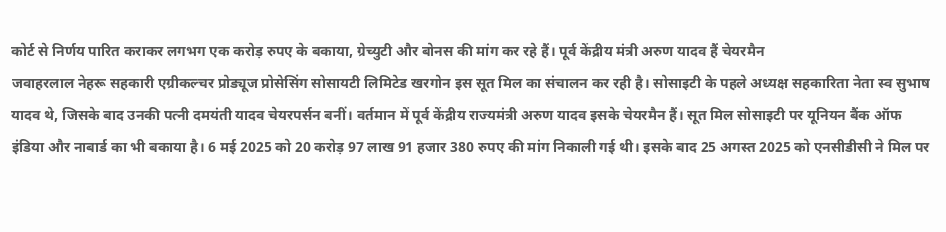कोर्ट से निर्णय पारित कराकर लगभग एक करोड़ रुपए के बकाया, ग्रेच्युटी और बोनस की मांग कर रहे हैं। पूर्व केंद्रीय मंत्री अरुण यादव हैं चेयरमैन
जवाहरलाल नेहरू सहकारी एग्रीकल्चर प्रोड्यूज प्रोसेसिंग सोसायटी लिमिटेड खरगोन इस सूत मिल का संचालन कर रही है। सोसाइटी के पहले अध्यक्ष सहकारिता नेता स्व सुभाष यादव थे, जिसके बाद उनकी पत्नी दमयंती यादव चेयरपर्सन बनीं। वर्तमान में पूर्व केंद्रीय राज्यमंत्री अरुण यादव इसके चेयरमैन हैं। सूत मिल सोसाइटी पर यूनियन बैंक ऑफ इंडिया और नाबार्ड का भी बकाया है। 6 मई 2025 को 20 करोड़ 97 लाख 91 हजार 380 रुपए की मांग निकाली गई थी। इसके बाद 25 अगस्त 2025 को एनसीडीसी ने मिल पर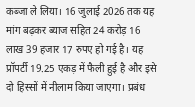कब्जा ले लिया। 16 जुलाई 2026 तक यह मांग बढ़कर ब्याज सहित 24 करोड़ 16 लाख 39 हजार 17 रुपए हो गई है। यह प्रॉपर्टी 19.25 एकड़ में फैली हुई है और इसे दो हिस्सों में नीलाम किया जाएगा। प्रबंध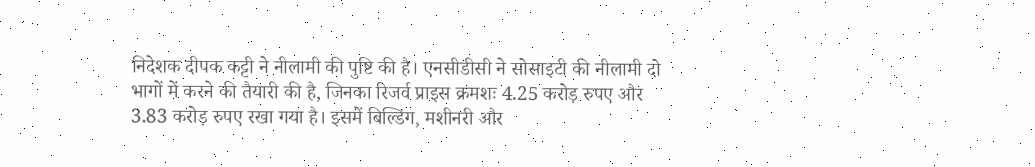निदेशक दीपक कट्टी ने नीलामी की पुष्टि की है। एनसीडीसी ने सोसाइटी की नीलामी दो भागों में करने की तैयारी की है, जिनका रिजर्व प्राइस क्रमशः 4.25 करोड़ रुपए और 3.83 करोड़ रुपए रखा गया है। इसमें बिल्डिंग, मशीनरी और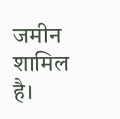जमीन शामिल है।